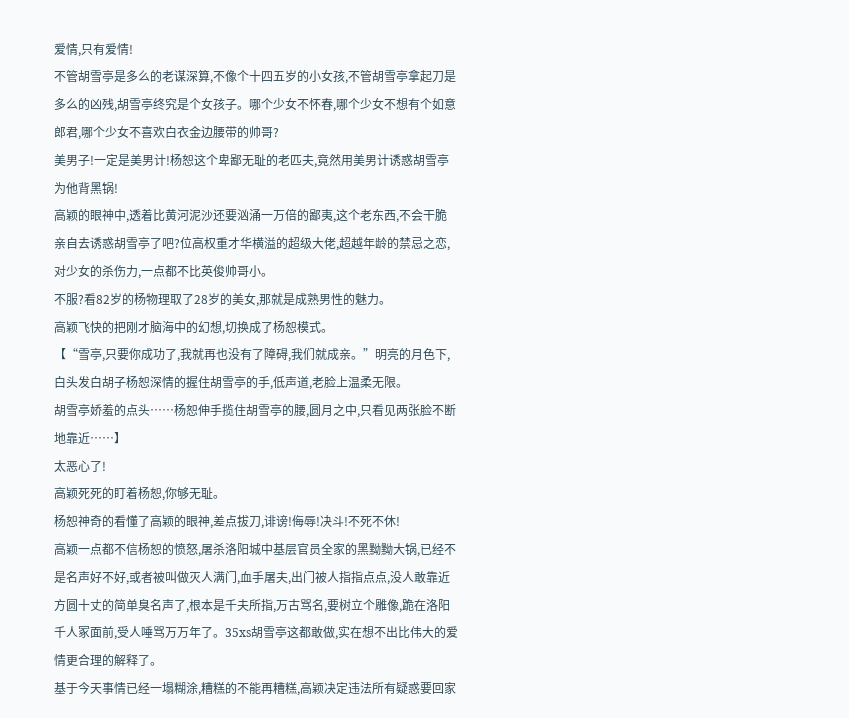爱情,只有爱情!
不管胡雪亭是多么的老谋深算,不像个十四五岁的小女孩,不管胡雪亭拿起刀是多么的凶残,胡雪亭终究是个女孩子。哪个少女不怀春,哪个少女不想有个如意郎君,哪个少女不喜欢白衣金边腰带的帅哥?
美男子!一定是美男计!杨恕这个卑鄙无耻的老匹夫,竟然用美男计诱惑胡雪亭为他背黑锅!
高颖的眼神中,透着比黄河泥沙还要汹涌一万倍的鄙夷,这个老东西,不会干脆亲自去诱惑胡雪亭了吧?位高权重才华横溢的超级大佬,超越年龄的禁忌之恋,对少女的杀伤力,一点都不比英俊帅哥小。
不服?看82岁的杨物理取了28岁的美女,那就是成熟男性的魅力。
高颖飞快的把刚才脑海中的幻想,切换成了杨恕模式。
【“雪亭,只要你成功了,我就再也没有了障碍,我们就成亲。”明亮的月色下,白头发白胡子杨恕深情的握住胡雪亭的手,低声道,老脸上温柔无限。
胡雪亭娇羞的点头……杨恕伸手揽住胡雪亭的腰,圆月之中,只看见两张脸不断地靠近……】
太恶心了!
高颖死死的盯着杨恕,你够无耻。
杨恕神奇的看懂了高颖的眼神,差点拔刀,诽谤!侮辱!决斗!不死不休!
高颖一点都不信杨恕的愤怒,屠杀洛阳城中基层官员全家的黑黝黝大锅,已经不是名声好不好,或者被叫做灭人满门,血手屠夫,出门被人指指点点,没人敢靠近方圆十丈的简单臭名声了,根本是千夫所指,万古骂名,要树立个雕像,跪在洛阳千人冢面前,受人唾骂万万年了。35xs胡雪亭这都敢做,实在想不出比伟大的爱情更合理的解释了。
基于今天事情已经一塌糊涂,糟糕的不能再糟糕,高颖决定违法所有疑惑要回家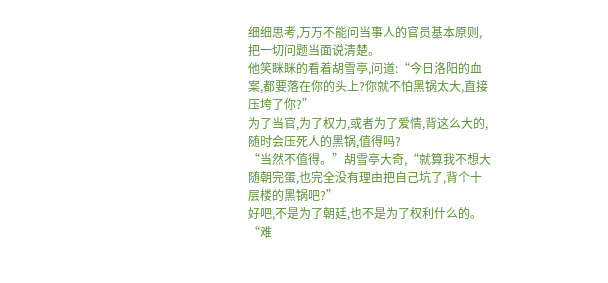细细思考,万万不能问当事人的官员基本原则,把一切问题当面说清楚。
他笑眯眯的看着胡雪亭,问道:“今日洛阳的血案,都要落在你的头上?你就不怕黑锅太大,直接压垮了你?”
为了当官,为了权力,或者为了爱情,背这么大的,随时会压死人的黑锅,值得吗?
“当然不值得。”胡雪亭大奇,“就算我不想大随朝完蛋,也完全没有理由把自己坑了,背个十层楼的黑锅吧?”
好吧,不是为了朝廷,也不是为了权利什么的。
“难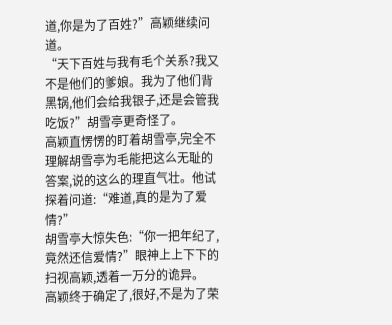道,你是为了百姓?”高颖继续问道。
“天下百姓与我有毛个关系?我又不是他们的爹娘。我为了他们背黑锅,他们会给我银子,还是会管我吃饭?”胡雪亭更奇怪了。
高颖直愣愣的盯着胡雪亭,完全不理解胡雪亭为毛能把这么无耻的答案,说的这么的理直气壮。他试探着问道:“难道,真的是为了爱情?”
胡雪亭大惊失色:“你一把年纪了,竟然还信爱情?”眼神上上下下的扫视高颖,透着一万分的诡异。
高颖终于确定了,很好,不是为了荣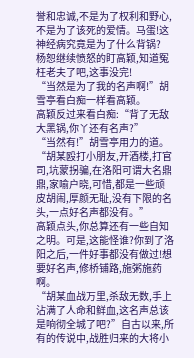誉和忠诚,不是为了权利和野心,不是为了该死的爱情。马蛋!这神经病究竟是为了什么背锅?
杨恕继续愤怒的盯高颖,知道冤枉老夫了吧,这事没完!
“当然是为了我的名声啊!”胡雪亭看白痴一样看高颖。
高颖反过来看白痴:“背了无敌大黑锅,你丫还有名声?”
“当然有!”胡雪亭用力的道。
“胡某殴打小朋友,开酒楼,打官司,坑蒙拐骗,在洛阳可谓大名鼎鼎,家喻户晓,可惜,都是一些顽皮胡闹,厚颜无耻,没有下限的名头,一点好名声都没有。”
高颖点头,你总算还有一些自知之明。可是,这能怪谁?你到了洛阳之后,一件好事都没有做过!想要好名声,修桥铺路,施粥施药啊。
“胡某血战万里,杀敌无数,手上沾满了人命和鲜血,这名声总该是响彻全城了吧?”自古以来,所有的传说中,战胜归来的大将小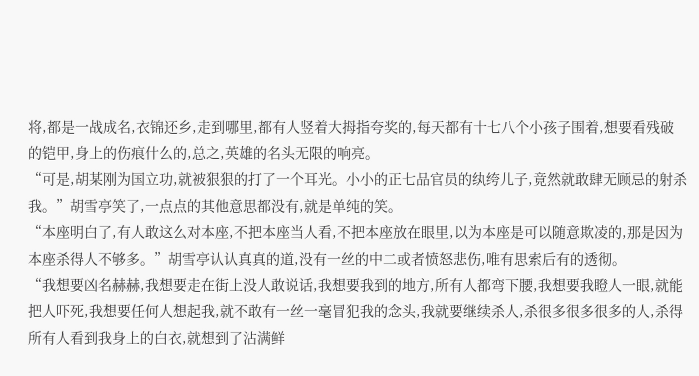将,都是一战成名,衣锦还乡,走到哪里,都有人竖着大拇指夸奖的,每天都有十七八个小孩子围着,想要看残破的铠甲,身上的伤痕什么的,总之,英雄的名头无限的响亮。
“可是,胡某刚为国立功,就被狠狠的打了一个耳光。小小的正七品官员的纨绔儿子,竟然就敢肆无顾忌的射杀我。”胡雪亭笑了,一点点的其他意思都没有,就是单纯的笑。
“本座明白了,有人敢这么对本座,不把本座当人看,不把本座放在眼里,以为本座是可以随意欺凌的,那是因为本座杀得人不够多。”胡雪亭认认真真的道,没有一丝的中二或者愤怒悲伤,唯有思索后有的透彻。
“我想要凶名赫赫,我想要走在街上没人敢说话,我想要我到的地方,所有人都弯下腰,我想要我瞪人一眼,就能把人吓死,我想要任何人想起我,就不敢有一丝一毫冒犯我的念头,我就要继续杀人,杀很多很多很多的人,杀得所有人看到我身上的白衣,就想到了沾满鲜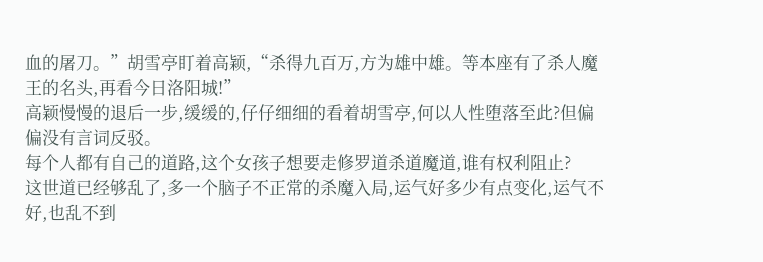血的屠刀。”胡雪亭盯着高颖,“杀得九百万,方为雄中雄。等本座有了杀人魔王的名头,再看今日洛阳城!”
高颖慢慢的退后一步,缓缓的,仔仔细细的看着胡雪亭,何以人性堕落至此?但偏偏没有言词反驳。
每个人都有自己的道路,这个女孩子想要走修罗道杀道魔道,谁有权利阻止?
这世道已经够乱了,多一个脑子不正常的杀魔入局,运气好多少有点变化,运气不好,也乱不到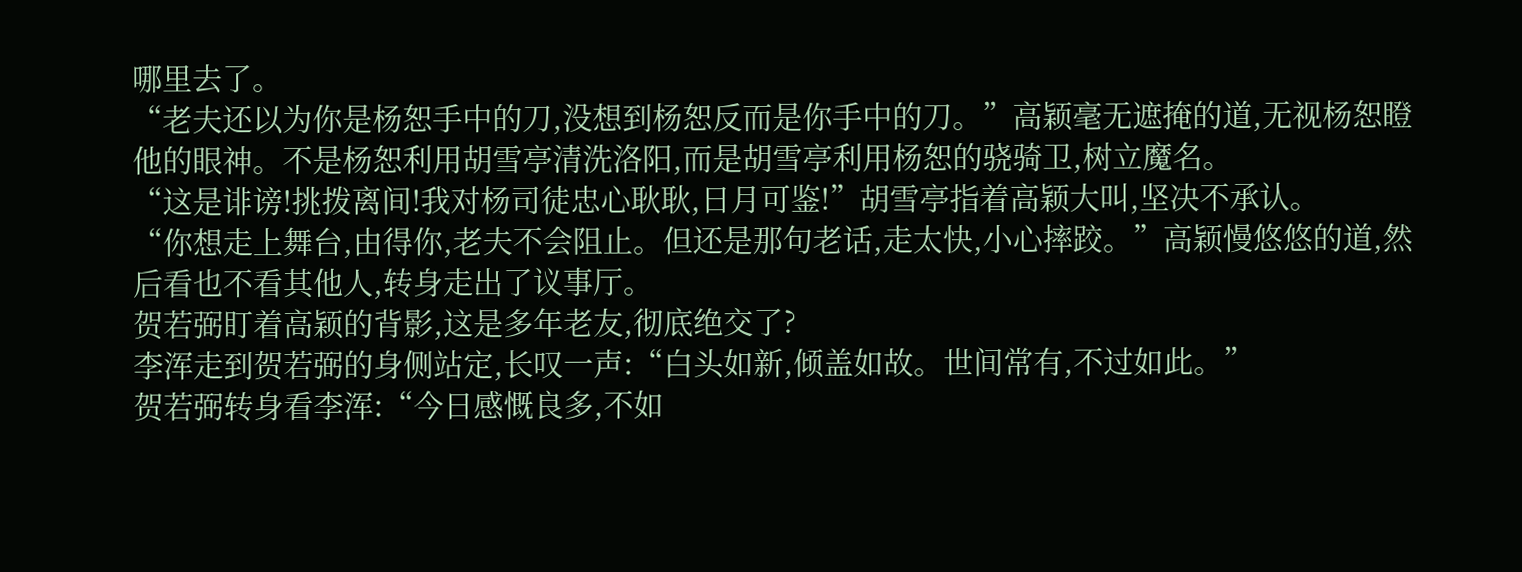哪里去了。
“老夫还以为你是杨恕手中的刀,没想到杨恕反而是你手中的刀。”高颖毫无遮掩的道,无视杨恕瞪他的眼神。不是杨恕利用胡雪亭清洗洛阳,而是胡雪亭利用杨恕的骁骑卫,树立魔名。
“这是诽谤!挑拨离间!我对杨司徒忠心耿耿,日月可鉴!”胡雪亭指着高颖大叫,坚决不承认。
“你想走上舞台,由得你,老夫不会阻止。但还是那句老话,走太快,小心摔跤。”高颖慢悠悠的道,然后看也不看其他人,转身走出了议事厅。
贺若弼盯着高颖的背影,这是多年老友,彻底绝交了?
李浑走到贺若弼的身侧站定,长叹一声:“白头如新,倾盖如故。世间常有,不过如此。”
贺若弼转身看李浑:“今日感慨良多,不如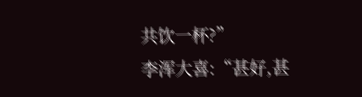共饮一杯?”
李浑大喜:“甚好,甚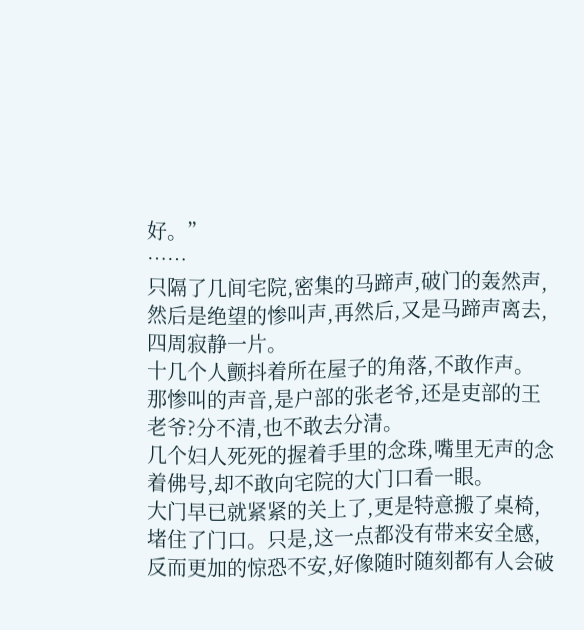好。”
……
只隔了几间宅院,密集的马蹄声,破门的轰然声,然后是绝望的惨叫声,再然后,又是马蹄声离去,四周寂静一片。
十几个人颤抖着所在屋子的角落,不敢作声。
那惨叫的声音,是户部的张老爷,还是吏部的王老爷?分不清,也不敢去分清。
几个妇人死死的握着手里的念珠,嘴里无声的念着佛号,却不敢向宅院的大门口看一眼。
大门早已就紧紧的关上了,更是特意搬了桌椅,堵住了门口。只是,这一点都没有带来安全感,反而更加的惊恐不安,好像随时随刻都有人会破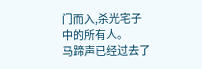门而入,杀光宅子中的所有人。
马蹄声已经过去了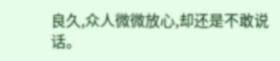良久,众人微微放心,却还是不敢说话。